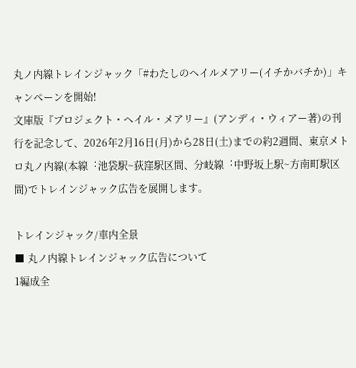丸ノ内線トレインジャック「#わたしのヘイルメアリー(イチかバチか)」キャンペーンを開始!
文庫版『プロジェクト・ヘイル・メアリー』(アンディ・ウィアー著)の刊行を記念して、2026年2月16日(月)から28日(土)までの約2週間、東京メトロ丸ノ内線(本線︓池袋駅~荻窪駅区間、分岐線︓中野坂上駅~方南町駅区間)でトレインジャック広告を展開します。

トレインジャック/車内全景
■ 丸ノ内線トレインジャック広告について
1編成全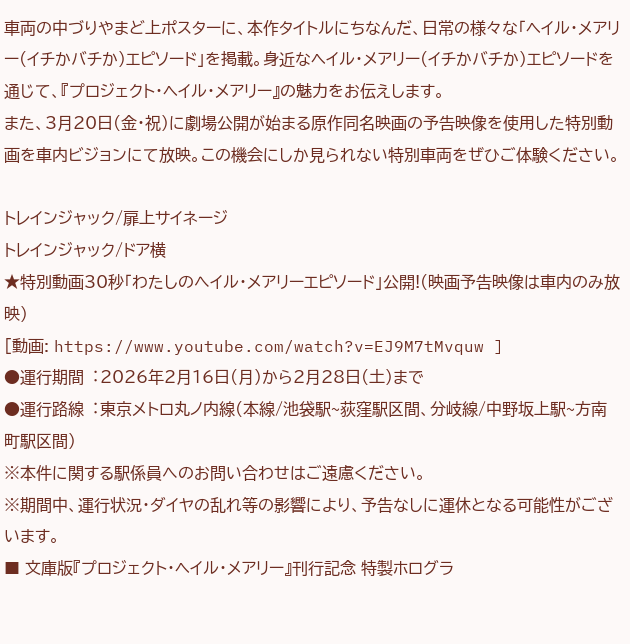車両の中づりやまど上ポスターに、本作タイトルにちなんだ、日常の様々な「ヘイル・メアリー(イチかバチか)エピソード」を掲載。身近なヘイル・メアリー(イチかバチか)エピソードを通じて、『プロジェクト・ヘイル・メアリー』の魅力をお伝えします。
また、3月20日(金・祝)に劇場公開が始まる原作同名映画の予告映像を使用した特別動画を車内ビジョンにて放映。この機会にしか見られない特別車両をぜひご体験ください。

トレインジャック/扉上サイネージ
トレインジャック/ドア横
★特別動画30秒「わたしのへイル・メアリーエピソード」公開!(映画予告映像は車内のみ放映)
[動画: https://www.youtube.com/watch?v=EJ9M7tMvquw ]
●運行期間︓2026年2月16日(月)から2月28日(土)まで
●運行路線︓東京メトロ丸ノ内線(本線/池袋駅~荻窪駅区間、分岐線/中野坂上駅~方南町駅区間)
※本件に関する駅係員へのお問い合わせはご遠慮ください。
※期間中、運行状況・ダイヤの乱れ等の影響により、予告なしに運休となる可能性がございます。
■ 文庫版『プロジェクト・ヘイル・メアリー』刊行記念 特製ホログラ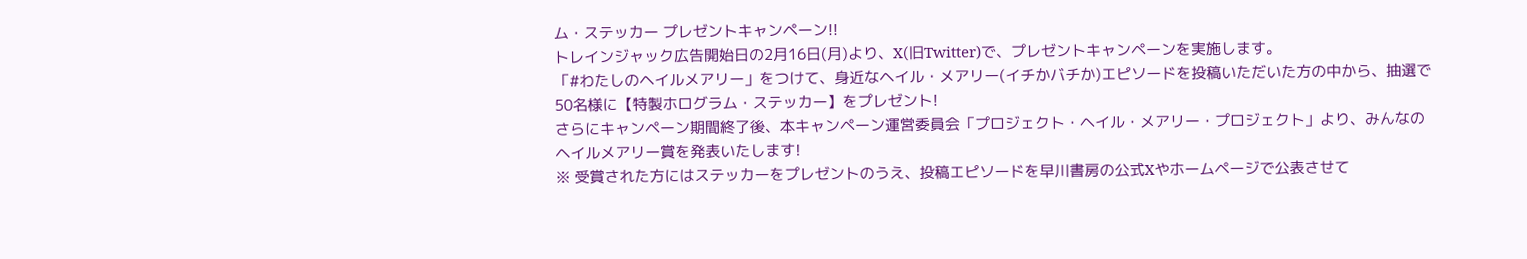ム・ステッカー プレゼントキャンペーン!!
トレインジャック広告開始日の2月16日(月)より、X(旧Twitter)で、プレゼントキャンペーンを実施します。
「#わたしのヘイルメアリー」をつけて、身近なヘイル・メアリー(イチかバチか)エピソードを投稿いただいた方の中から、抽選で50名様に【特製ホログラム・ステッカー】をプレゼント!
さらにキャンペーン期間終了後、本キャンペーン運営委員会「プロジェクト・ヘイル・メアリー・プロジェクト」より、みんなのヘイルメアリー賞を発表いたします!
※ 受賞された方にはステッカーをプレゼントのうえ、投稿エピソードを早川書房の公式Xやホームページで公表させて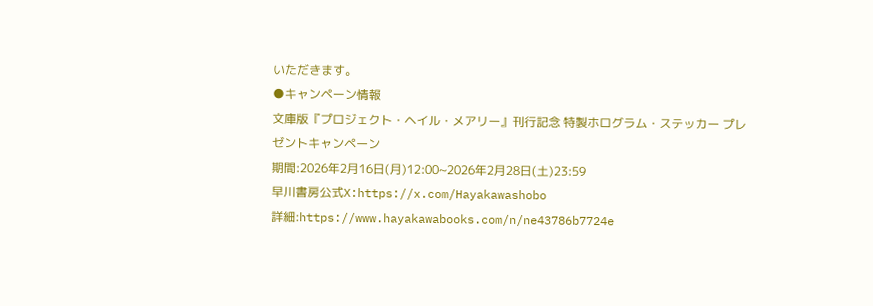いただきます。
●キャンペーン情報
文庫版『プロジェクト・ヘイル・メアリー』刊行記念 特製ホログラム・ステッカー プレゼントキャンペーン
期間:2026年2月16日(月)12:00~2026年2月28日(土)23:59
早川書房公式X:https://x.com/Hayakawashobo
詳細:https://www.hayakawabooks.com/n/ne43786b7724e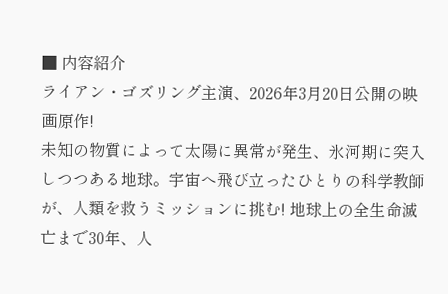■ 内容紹介
ライアン・ゴズリング主演、2026年3月20日公開の映画原作!
未知の物質によって太陽に異常が発生、氷河期に突入しつつある地球。宇宙へ飛び立ったひとりの科学教師が、人類を救うミッションに挑む! 地球上の全生命滅亡まで30年、人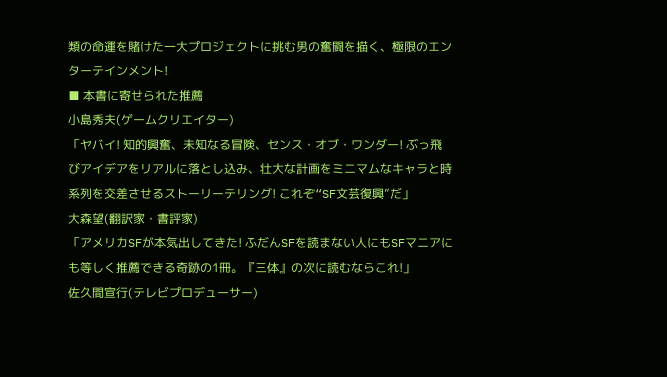類の命運を賭けた一大プロジェクトに挑む男の奮闘を描く、極限のエンターテインメント!
■ 本書に寄せられた推薦
小島秀夫(ゲームクリエイター)
「ヤバイ! 知的興奮、未知なる冒険、センス・オブ・ワンダー! ぶっ飛びアイデアをリアルに落とし込み、壮大な計画をミニマムなキャラと時系列を交差させるストーリーテリング! これぞ“SF文芸復興”だ」
大森望(翻訳家・書評家)
「アメリカSFが本気出してきた! ふだんSFを読まない人にもSFマニアにも等しく推薦できる奇跡の1冊。『三体』の次に読むならこれ!」
佐久間宣行(テレビプロデューサー)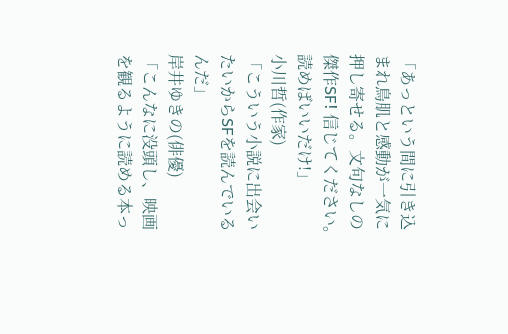「あっという間に引き込まれ鳥肌と感動が一気に押し寄せる。文句なしの傑作SF! 信じてください。読めばいいだけ!」
小川哲(作家)
「こういう小説に出会いたいからSFを読んでいるんだ」
岸井ゆきの(俳優)
「こんなに没頭し、映画を観るように読める本っ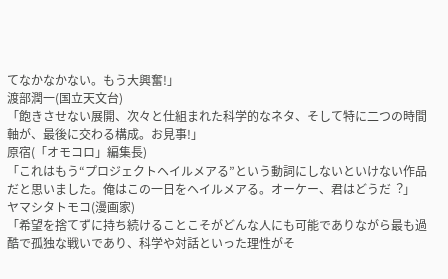てなかなかない。もう大興奮!」
渡部潤一(国立天文台)
「飽きさせない展開、次々と仕組まれた科学的なネタ、そして特に⼆つの時間軸が、最後に交わる構成。お見事!」
原宿(「オモコロ」編集長)
「これはもう“プロジェクトヘイルメアる”という動詞にしないといけない作品だと思いました。俺はこの一日をヘイルメアる。オーケー、君はどうだ︖」
ヤマシタトモコ(漫画家)
「希望を捨てずに持ち続けることこそがどんな人にも可能でありながら最も過酷で孤独な戦いであり、科学や対話といった理性がそ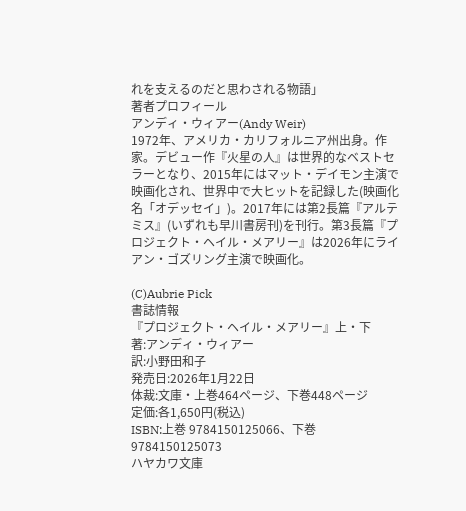れを支えるのだと思わされる物語」
著者プロフィール
アンディ・ウィアー(Andy Weir)
1972年、アメリカ・カリフォルニア州出身。作家。デビュー作『火星の人』は世界的なベストセラーとなり、2015年にはマット・デイモン主演で映画化され、世界中で大ヒットを記録した(映画化名「オデッセイ」)。2017年には第2長篇『アルテミス』(いずれも早川書房刊)を刊行。第3長篇『プロジェクト・ヘイル・メアリー』は2026年にライアン・ゴズリング主演で映画化。

(C)Aubrie Pick
書誌情報
『プロジェクト・ヘイル・メアリー』上・下
著:アンディ・ウィアー
訳:小野田和子
発売日:2026年1月22日
体裁:文庫・上巻464ページ、下巻448ページ
定価:各1,650円(税込)
ISBN:上巻 9784150125066、下巻 9784150125073
ハヤカワ文庫